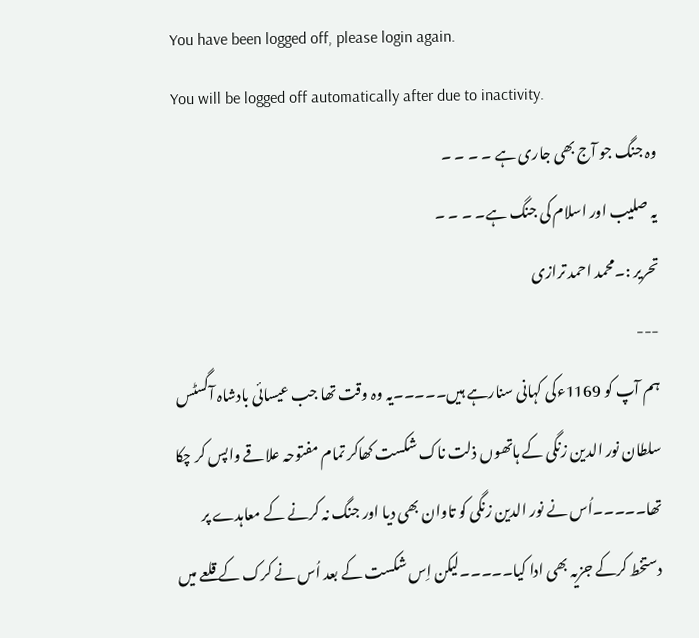You have been logged off, please login again.
You will be logged off automatically after due to inactivity.
وہ جنگ جو آج بھی جاری ہے ۔ ۔ ۔ ۔
یہ صلیب اور اسلام کی جنگ ہے۔ ۔ ۔ ۔
تحریر :۔محمد احمد ترازی
---
ہم آپ کو 1169ءکی کہانی سنارہے ہیں۔۔۔۔۔یہ وہ وقت تھا جب عیسائی بادشاہ آگسٹس سلطان نور الدین زنگی کے ہاتھوں ذلت ناک شکست کھاکر تمام مفتوحہ علاقے واپس کر چکا تھا۔۔۔۔۔اُس نے نور الدین زنگی کو تاوان بھی دیا اور جنگ نہ کرنے کے معاہدے پر دستخط کرکے جزیہ بھی ادا کیا۔۔۔۔۔لیکن اِس شکست کے بعد اُس نے کرک کے قلعے میں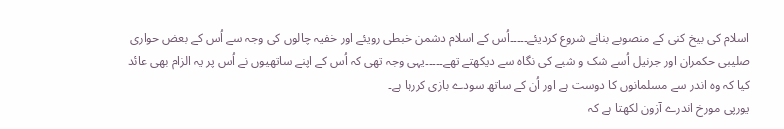اسلام کی بیخ کنی کے منصوبے بنانے شروع کردیئے۔۔۔۔۔اُس کے اسلام دشمن خبطی رویئے اور خفیہ چالوں کی وجہ سے اُس کے بعض حواری صلیبی حکمران اور جرنیل اُسے شک و شبے کی نگاہ سے دیکھتے تھے۔۔۔۔۔یہی وجہ تھی کہ اُس کے اپنے ساتھیوں نے اُس پر یہ الزام بھی عائد کیا کہ وہ اندر سے مسلمانوں کا دوست ہے اور اُن کے ساتھ سودے بازی کررہا ہے۔
یورپی مورخ اندرے آزون لکھتا ہے کہ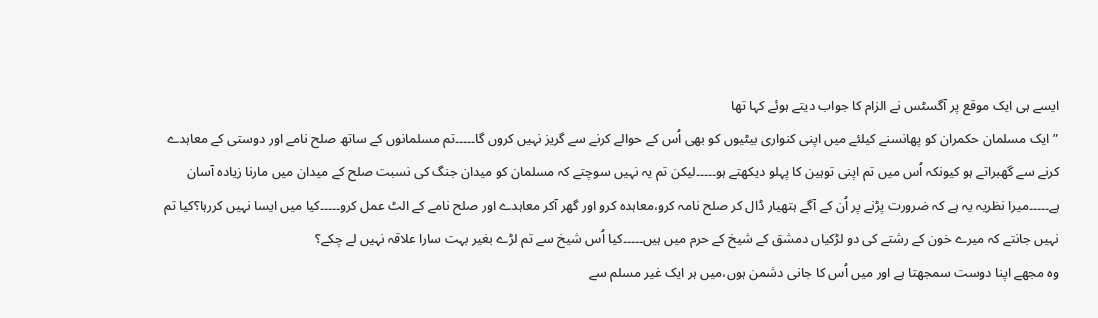ایسے ہی ایک موقع پر آگسٹس نے الزام کا جواب دیتے ہوئے کہا تھا
”ایک مسلمان حکمران کو پھانسنے کیلئے میں اپنی کنواری بیٹیوں کو بھی اُس کے حوالے کرنے سے گریز نہیں کروں گا۔۔۔۔۔تم مسلمانوں کے ساتھ صلح نامے اور دوستی کے معاہدے کرنے سے گھبراتے ہو کیونکہ اُس میں تم اپنی توہین کا پہلو دیکھتے ہو۔۔۔۔۔لیکن تم یہ نہیں سوچتے کہ مسلمان کو میدان جنگ کی نسبت صلح کے میدان میں مارنا زیادہ آسان ہے۔۔۔۔۔میرا نظریہ یہ ہے کہ ضرورت پڑنے پر اُن کے آگے ہتھیار ڈال کر صلح نامہ کرو،معاہدہ کرو اور گھر آکر معاہدے اور صلح نامے کے الٹ عمل کرو۔۔۔۔۔کیا میں ایسا نہیں کررہا؟کیا تم نہیں جانتے کہ میرے خون کے رشتے کی دو لڑکیاں دمشق کے شیخ کے حرم میں ہیں۔۔۔۔۔کیا اُس شیخ سے تم لڑے بغیر بہت سارا علاقہ نہیں لے چکے؟
وہ مجھے اپنا دوست سمجھتا ہے اور میں اُس کا جانی دشمن ہوں،میں ہر ایک غیر مسلم سے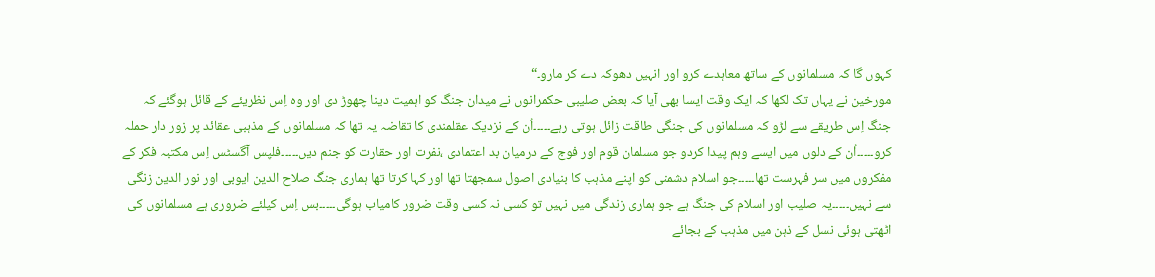کہوں گا کہ مسلمانوں کے ساتھ معاہدے کرو اور انہیں دھوکہ دے کر مارو۔“
مورخین نے یہاں تک لکھا کہ ایک وقت ایسا بھی آیا کہ بعض صلیبی حکمرانوں نے میدان جنگ کو اہمیت دینا چھوڑ دی اور وہ اِس نظریئے کے قائل ہوگئے کہ جنگ اِس طریقے سے لڑو کہ مسلمانوں کی جنگی طاقت زائل ہوتی رہے۔۔۔۔۔اُن کے نزدیک عقلمندی کا تقاضہ یہ تھا کہ مسلمانوں کے مذہبی عقائد پر زور دار حملہ کرو۔۔۔۔۔اُن کے دلوں میں ایسے وہم پیدا کردو جو مسلمان قوم اور فوج کے درمیان بد اعتمادی ،نفرت اور حقارت کو جنم دیں۔۔۔۔۔فلپس آگسٹس اِس مکتبہ فکر کے مفکروں میں سر فہرست تھا۔۔۔۔۔جو اسلام دشمنی کو اپنے مذہب کا بنیادی اصول سمجھتا تھا اور کہا کرتا تھا ہماری جنگ صلاح الدین ایوبی اور نور الدین زنگی سے نہیں۔۔۔۔۔یہ صلیب اور اسلام کی جنگ ہے جو ہماری زندگی میں نہیں تو کسی نہ کسی وقت ضرور کامیاب ہوگی۔۔۔۔۔بس اِس کیلئے ضروری ہے مسلمانوں کی اٹھتی ہوئی نسل کے ذہن میں مذہب کے بجائے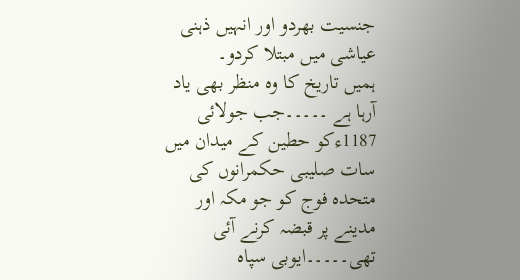جنسیت بھردو اور انہیں ذہنی عیاشی میں مبتلا کردو۔
ہمیں تاریخ کا وہ منظر بھی یاد آرہا ہے ۔۔۔۔۔جب جولائی 1187ءکو حطین کے میدان میں سات صلیبی حکمرانوں کی متحدہ فوج کو جو مکہ اور مدینے پر قبضہ کرنے آئی تھی۔۔۔۔۔ایوبی سپاہ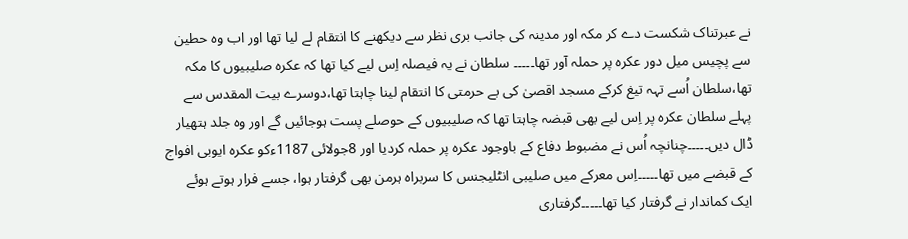نے عبرتناک شکست دے کر مکہ اور مدینہ کی جانب بری نظر سے دیکھنے کا انتقام لے لیا تھا اور اب وہ حطین سے پچیس میل دور عکرہ پر حملہ آور تھا۔۔۔۔۔ سلطان نے یہ فیصلہ اِس لیے کیا تھا کہ عکرہ صلیبیوں کا مکہ تھا،سلطان اُسے تہہ تیغ کرکے مسجد اقصیٰ کی بے حرمتی کا انتقام لینا چاہتا تھا،دوسرے بیت المقدس سے پہلے سلطان عکرہ پر اِس لیے بھی قبضہ چاہتا تھا کہ صلیبیوں کے حوصلے پست ہوجائیں گے اور وہ جلد ہتھیار ڈال دیں۔۔۔۔۔چنانچہ اُس نے مضبوط دفاع کے باوجود عکرہ پر حملہ کردیا اور 8جولائی 1187ءکو عکرہ ایوبی افواج کے قبضے میں تھا۔۔۔۔۔اِس معرکے میں صلیبی انٹلیجنس کا سربراہ ہرمن بھی گرفتار ہوا، جسے فرار ہوتے ہوئے ایک کماندار نے گرفتار کیا تھا۔۔۔۔۔گرفتاری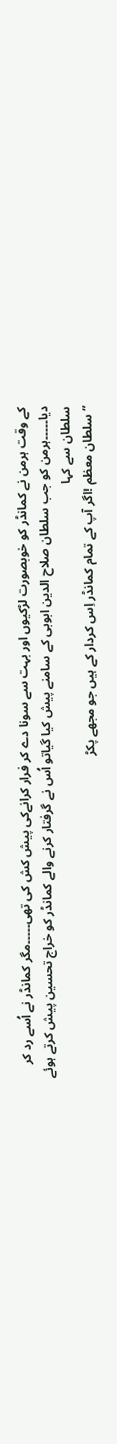کے وقت ہرمن نے کمانڈر کو خوبصورت لڑکیوں اور بہت سے سونا دے کر فرار کرانےکی پیش کش کی تھی۔۔۔۔۔مگر کمانڈر نے اُسے رد کر دیا۔۔۔۔۔ہرمن کو جب سلطان صلاح الدین ابوبی کے سامنے پیش کیا گیاتو اُس نے گرفتار کرنے والے کمانڈر کو خراج تحسین پیش کرتے ہوئے سلطان سے کہا
”سلطان معظم !اگر آپ کے تمام کمانڈر اِس کردار کے ہیں جو مجھے پکڑ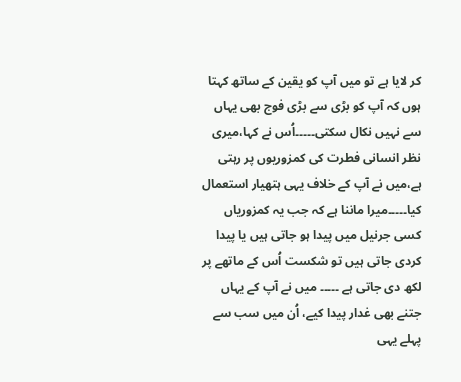کر لایا ہے تو میں آپ کو یقین کے ساتھ کہتا ہوں کہ آپ کو بڑی سے بڑی فوج بھی یہاں سے نہیں نکال سکتی۔۔۔۔۔اُس نے کہا،میری نظر انسانی فطرت کی کمزوریوں پر رہتی ہے،میں نے آپ کے خلاف یہی ہتھیار استعمال کیا۔۔۔۔۔میرا ماننا ہے کہ جب یہ کمزوریاں کسی جرنیل میں پیدا ہو جاتی ہیں یا پیدا کردی جاتی ہیں تو شکست اُس کے ماتھے پر لکھ دی جاتی ہے ۔۔۔۔۔ میں نے آپ کے یہاں جتنے بھی غدار پیدا کیے، اُن میں سب سے پہلے یہی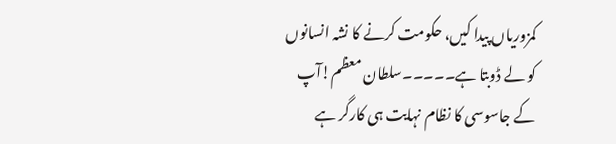کمزوریاں پیدا کیں، حکومت کرنے کا نشہ انسانوں کو لے ڈوبتا ہے۔۔۔۔۔سلطان معظم!آپ کے جاسوسی کا نظام نہایت ہی کارگر ہے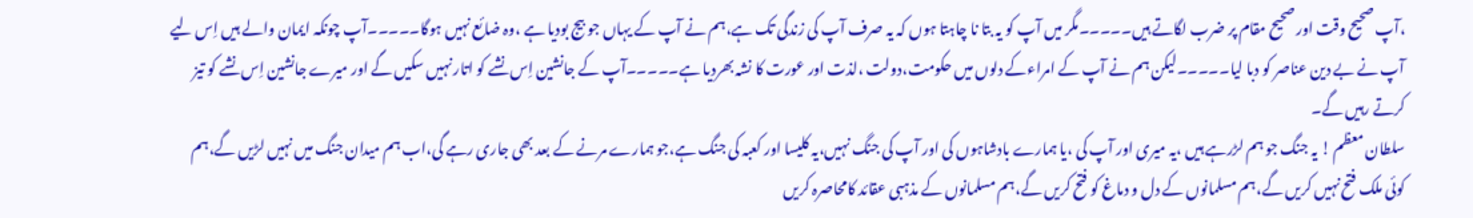،آپ صحیح وقت اور صحیح مقام پر ضرب لگاتے ہیں۔۔۔۔۔مگر میں آپ کو یہ بتا نا چاہتا ہوں کہ یہ صرف آپ کی زندگی تک ہے،ہم نے آپ کے یہاں جو بیج بودیا ہے ،وہ ضائع نہیں ہوگا۔۔۔۔۔آپ چونکہ ایمان والے ہیں اِس لیے آپ نے بے دین عناصر کو دبا لیا۔۔۔۔۔لیکن ہم نے آپ کے امراءکے دلوں میں حکومت،دولت ،لذت اور عورت کا نشہ بھردیا ہے۔۔۔۔۔آپ کے جانشین اِس نشے کو اتار نہیں سکیں گے اور میرے جانشین اِس نشے کو تیز کرتے رہیں گے۔
سلطان معظم ! یہ جنگ جو ہم لڑرہے ہیں ،یہ میری اور آپ کی ،یا ہمارے بادشاہوں کی اور آپ کی جنگ نہیں،یہ کلیسا اور کعبہ کی جنگ ہے،جو ہمارے مرنے کے بعد بھی جاری رہے گی،اب ہم میدان جنگ میں نہیں لڑیں گے،ہم کوئی ملک فتح نہیں کریں گے،ہم مسلمانوں کے دل و دماغ کو فتح کریں گے،ہم مسلمانوں کے مذہبی عقائد کامحاصرہ کریں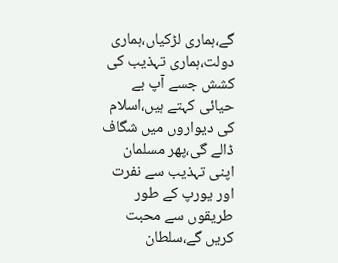گے،ہماری لڑکیاں،ہماری دولت،ہماری تہذیب کی کشش جسے آپ بے حیائی کہتے ہیں،اسلام کی دیواروں میں شگاف ڈالے گی،پھر مسلمان اپنی تہذیب سے نفرت اور یورپ کے طور طریقوں سے محبت کریں گے،سلطان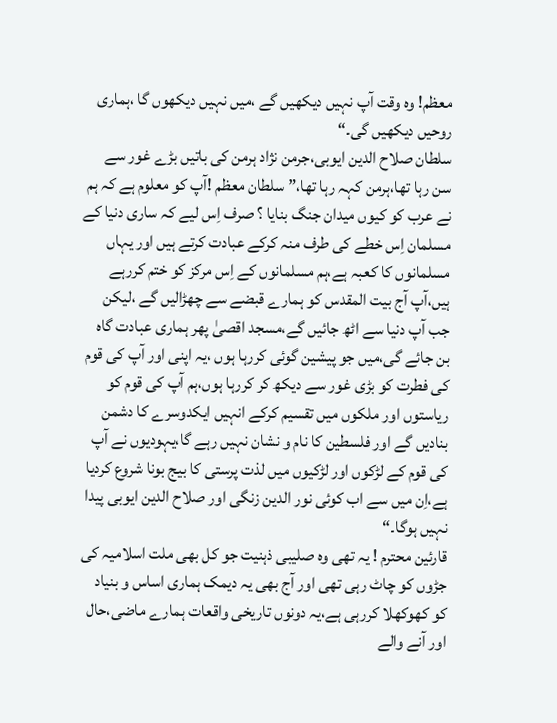معظم! وہ وقت آپ نہیں دیکھیں گے ،میں نہیں دیکھوں گا ،ہماری روحیں دیکھیں گی۔“
سلطان صلاح الدین ایوبی،جرمن نژاد ہرمن کی باتیں بڑے غور سے سن رہا تھا،ہرمن کہہ رہا تھا،”سلطان معظم !آپ کو معلوم ہے کہ ہم نے عرب کو کیوں میدان جنگ بنایا ؟ صرف اِس لیے کہ ساری دنیا کے مسلمان اِس خطے کی طرف منہ کرکے عبادت کرتے ہیں اور یہاں مسلمانوں کا کعبہ ہے،ہم مسلمانوں کے اِس مرکز کو ختم کررہے ہیں،آپ آج بیت المقدس کو ہمارے قبضے سے چھڑالیں گے ،لیکن جب آپ دنیا سے اٹھ جائیں گے،مسجد اقصیٰ پھر ہماری عبادت گاہ بن جائے گی،میں جو پیشین گوئی کررہا ہوں ،یہ اپنی اور آپ کی قوم کی فطرت کو بڑی غور سے دیکھ کر کررہا ہوں،ہم آپ کی قوم کو ریاستوں اور ملکوں میں تقسیم کرکے انہیں ایکدوسرے کا دشمن بنادیں گے اور فلسطین کا نام و نشان نہیں رہے گا،یہودیوں نے آپ کی قوم کے لڑکوں اور لڑکیوں میں لذت پرستی کا بیج بونا شروع کردیا ہے،اِن میں سے اب کوئی نور الدین زنگی اور صلاح الدین ایوبی پیدا نہیں ہوگا۔“
قارئین محترم ! یہ تھی وہ صلیبی ذہنیت جو کل بھی ملت اسلامیہ کی جڑوں کو چاٹ رہی تھی اور آج بھی یہ دیمک ہماری اساس و بنیاد کو کھوکھلا کررہی ہے،یہ دونوں تاریخی واقعات ہمارے ماضی،حال اور آنے والے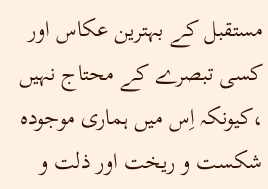مستقبل کے بہترین عکاس اور کسی تبصرے کے محتاج نہیں ،کیونکہ اِس میں ہماری موجودہ شکست و ریخت اور ذلت و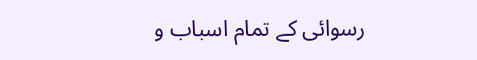رسوائی کے تمام اسباب و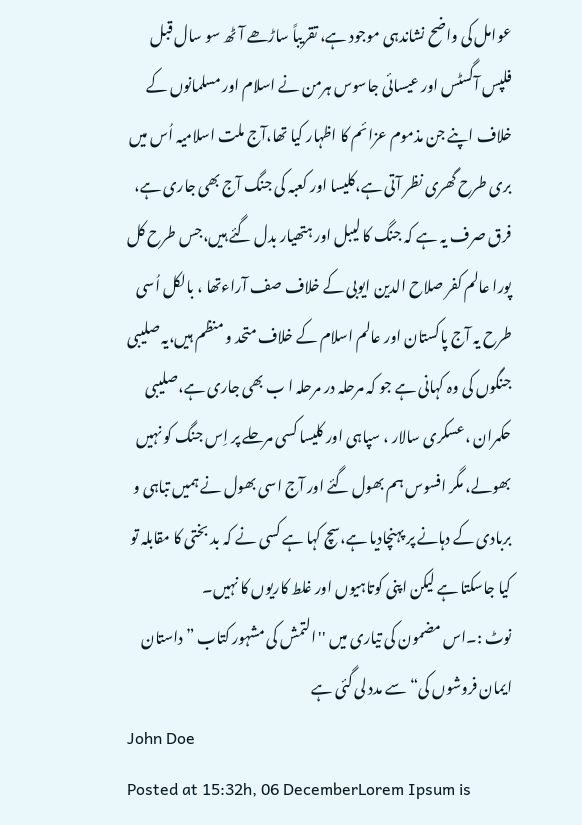عوامل کی واضح نشاندہی موجود ہے، تقریباً ساڑھے آٹھ سو سال قبل فلپس آگسٹس اور عیسائی جاسوس ہرمن نے اسلام اور مسلمانوں کے خلاف اپنے جن مذموم عزائم کا اظہار کیا تھا،آج ملت اسلامیہ اُس میں بری طرح گھری نظر آتی ہے،کلیسا اور کعبہ کی جنگ آج بھی جاری ہے، فرق صرف یہ ہے کہ جنگ کا لیبل اور ہتھیار بدل گئے ہیں،جس طرح کل پورا عالم کفر صلاح الدین ایوبی کے خلاف صف آراءتھا ، بالکل اُسی طرح یہ آج پاکستان اور عالم اسلام کے خلاف متحد و منظم ہیں،یہ صلیبی جنگوں کی وہ کہانی ہے جو کہ مرحلہ در مرحلہ ا ب بھی جاری ہے،صلیبی حکمران ،عسکری سالار ، سپاہی اور کلیسا کسی مرحلے پر اِس جنگ کو نہیں بھولے، مگر افسوس ہم بھول گئے اور آج اسی بھول نے ہمیں تباہی و بربادی کے دہانے پر پہنچادیا ہے،سچ کہا ہے کسی نے کہ بد بختی کا مقابلہ تو کیا جاسکتا ہے لیکن اپنی کوتاہیوں اور غلط کاریوں کا نہیں۔
نوٹ :۔اس مضمون کی تیاری میں ''التمش کی مشہور کتاب ”داستان ایمان فروشوں کی“سے مدد لی گئی ہے
John Doe
Posted at 15:32h, 06 DecemberLorem Ipsum is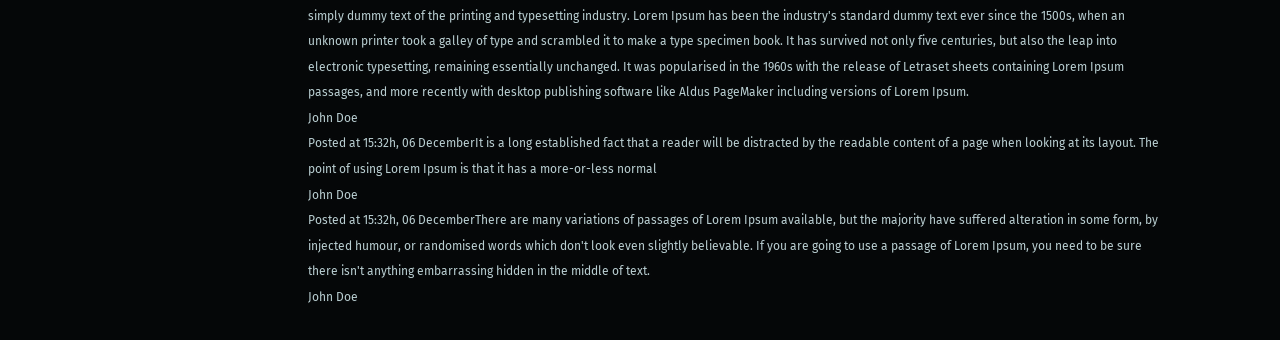simply dummy text of the printing and typesetting industry. Lorem Ipsum has been the industry's standard dummy text ever since the 1500s, when an unknown printer took a galley of type and scrambled it to make a type specimen book. It has survived not only five centuries, but also the leap into electronic typesetting, remaining essentially unchanged. It was popularised in the 1960s with the release of Letraset sheets containing Lorem Ipsum passages, and more recently with desktop publishing software like Aldus PageMaker including versions of Lorem Ipsum.
John Doe
Posted at 15:32h, 06 DecemberIt is a long established fact that a reader will be distracted by the readable content of a page when looking at its layout. The point of using Lorem Ipsum is that it has a more-or-less normal
John Doe
Posted at 15:32h, 06 DecemberThere are many variations of passages of Lorem Ipsum available, but the majority have suffered alteration in some form, by injected humour, or randomised words which don't look even slightly believable. If you are going to use a passage of Lorem Ipsum, you need to be sure there isn't anything embarrassing hidden in the middle of text.
John Doe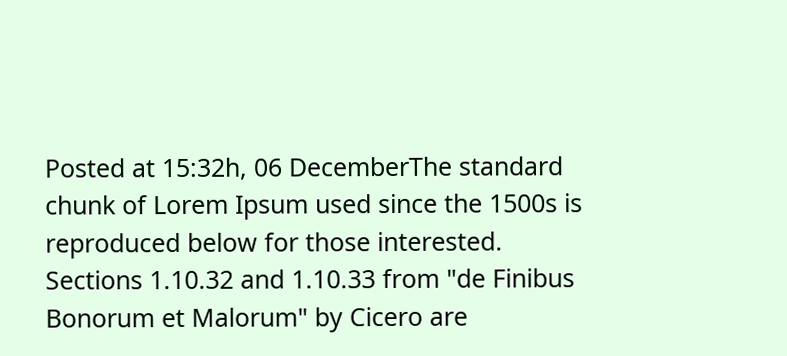Posted at 15:32h, 06 DecemberThe standard chunk of Lorem Ipsum used since the 1500s is reproduced below for those interested. Sections 1.10.32 and 1.10.33 from "de Finibus Bonorum et Malorum" by Cicero are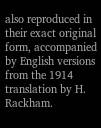also reproduced in their exact original form, accompanied by English versions from the 1914 translation by H. Rackham.